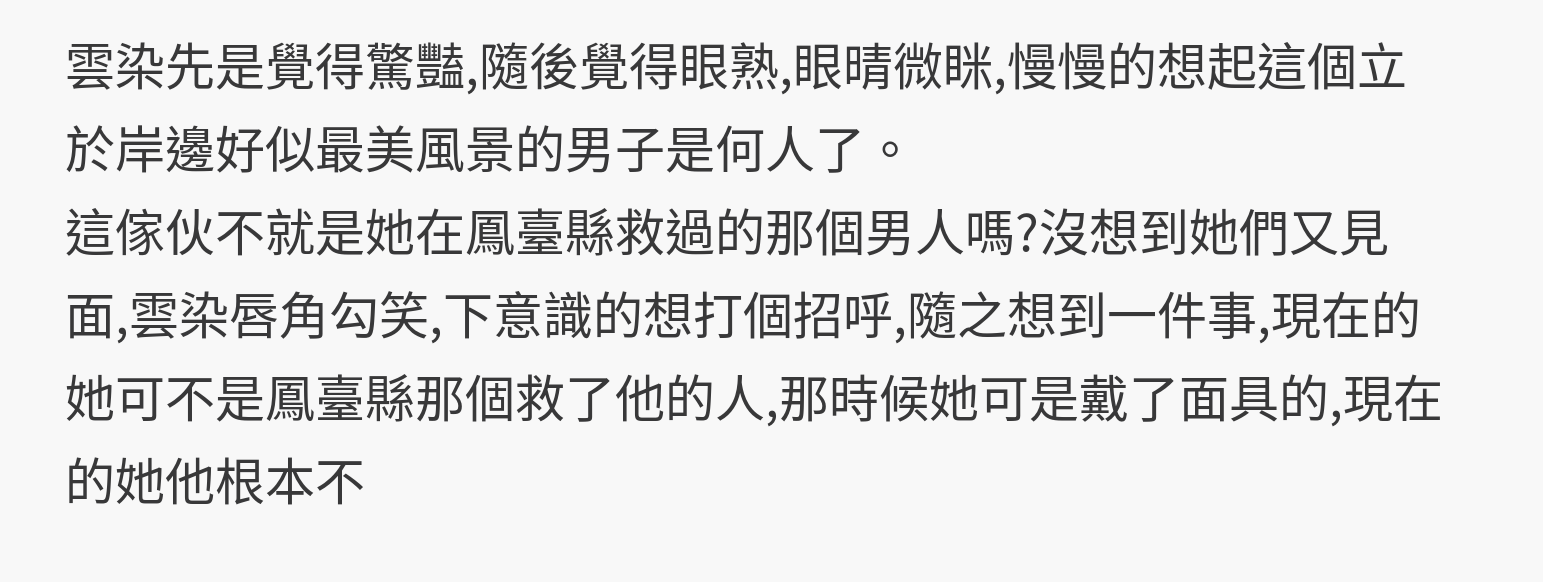雲染先是覺得驚豔,隨後覺得眼熟,眼晴微眯,慢慢的想起這個立於岸邊好似最美風景的男子是何人了。
這傢伙不就是她在鳳臺縣救過的那個男人嗎?沒想到她們又見面,雲染唇角勾笑,下意識的想打個招呼,隨之想到一件事,現在的她可不是鳳臺縣那個救了他的人,那時候她可是戴了面具的,現在的她他根本不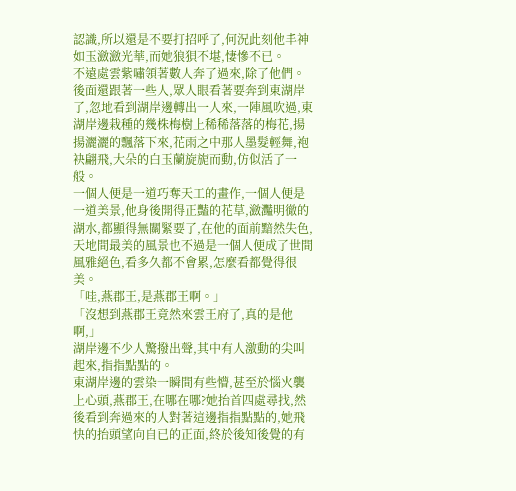認識,所以還是不要打招呼了,何況此刻他丰神如玉瀲瀲光華,而她狼狽不堪,悽慘不已。
不遠處雲紫嘯領著數人奔了過來,除了他們。後面還跟著一些人,眾人眼看著要奔到東湖岸了,忽地看到湖岸邊轉出一人來,一陣風吹過,東湖岸邊栽種的幾株梅樹上稀稀落落的梅花,揚揚灑灑的飄落下來,花雨之中那人墨髮輕舞,袍袂翩飛,大朵的白玉蘭旋旎而動,仿似活了一般。
一個人便是一道巧奪天工的畫作,一個人便是一道美景,他身後開得正豔的花草,瀲灩明徹的湖水,都顯得無關緊要了,在他的面前黯然失色,天地間最美的風景也不過是一個人便成了世間風雅絕色,看多久都不會累,怎麼看都覺得很美。
「哇,燕郡王,是燕郡王啊。」
「沒想到燕郡王竟然來雲王府了,真的是他啊,」
湖岸邊不少人驚撥出聲,其中有人激動的尖叫起來,指指點點的。
東湖岸邊的雲染一瞬間有些懵,甚至於惱火襲上心頭,燕郡王,在哪在哪?她抬首四處尋找,然後看到奔過來的人對著這邊指指點點的,她飛快的抬頭望向自已的正面,終於後知後覺的有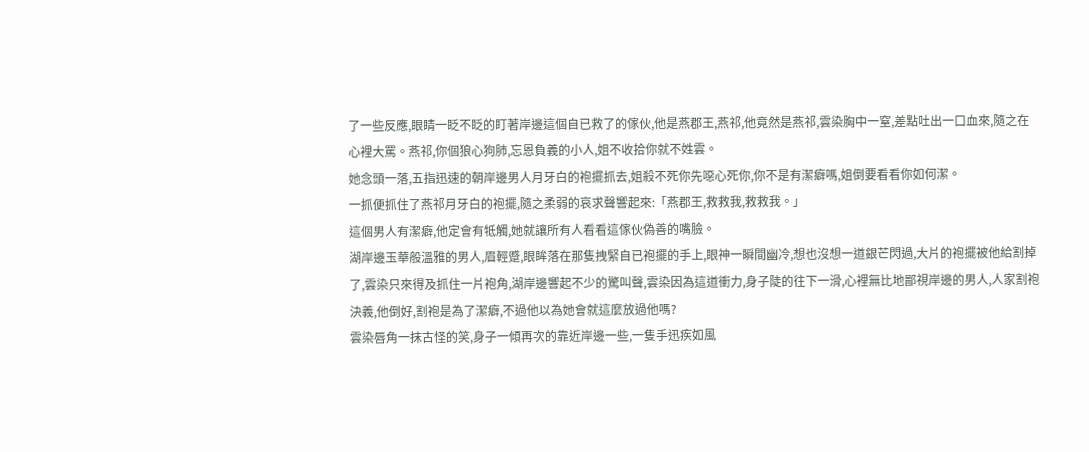了一些反應,眼睛一眨不眨的盯著岸邊這個自已救了的傢伙,他是燕郡王,燕祁,他竟然是燕祁,雲染胸中一窒,差點吐出一口血來,隨之在心裡大罵。燕祁,你個狼心狗肺,忘恩負義的小人,姐不收拾你就不姓雲。
她念頭一落,五指迅速的朝岸邊男人月牙白的袍擺抓去,姐殺不死你先噁心死你,你不是有潔癖嗎,姐倒要看看你如何潔。
一抓便抓住了燕祁月牙白的袍擺,隨之柔弱的哀求聲響起來:「燕郡王,救救我,救救我。」
這個男人有潔癖,他定會有牴觸,她就讓所有人看看這傢伙偽善的嘴臉。
湖岸邊玉華般溫雅的男人,眉輕蹙,眼眸落在那隻拽緊自已袍擺的手上,眼神一瞬間幽冷,想也沒想一道銀芒閃過,大片的袍擺被他給割掉了,雲染只來得及抓住一片袍角,湖岸邊響起不少的驚叫聲,雲染因為這道衝力,身子陡的往下一滑,心裡無比地鄙視岸邊的男人,人家割袍決義,他倒好,割袍是為了潔癖,不過他以為她會就這麼放過他嗎?
雲染唇角一抹古怪的笑,身子一傾再次的靠近岸邊一些,一隻手迅疾如風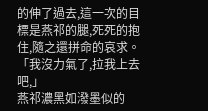的伸了過去,這一次的目標是燕祁的腿,死死的抱住,隨之還拼命的哀求。
「我沒力氣了,拉我上去吧,」
燕祁濃黑如潑墨似的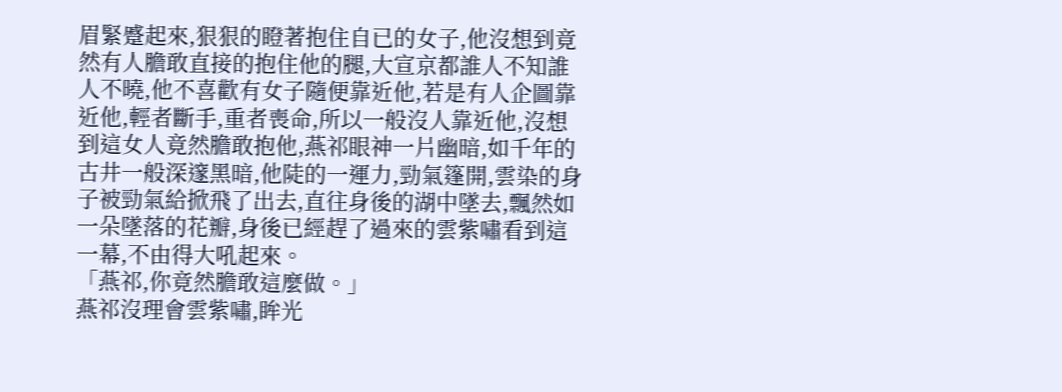眉緊蹙起來,狠狠的瞪著抱住自已的女子,他沒想到竟然有人膽敢直接的抱住他的腿,大宣京都誰人不知誰人不曉,他不喜歡有女子隨便靠近他,若是有人企圖靠近他,輕者斷手,重者喪命,所以一般沒人靠近他,沒想到這女人竟然膽敢抱他,燕祁眼神一片幽暗,如千年的古井一般深邃黑暗,他陡的一運力,勁氣篷開,雲染的身子被勁氣給掀飛了出去,直往身後的湖中墜去,飄然如一朵墜落的花瓣,身後已經趕了過來的雲紫嘯看到這一幕,不由得大吼起來。
「燕祁,你竟然膽敢這麼做。」
燕祁沒理會雲紫嘯,眸光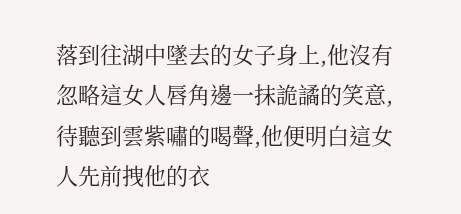落到往湖中墜去的女子身上,他沒有忽略這女人唇角邊一抹詭譎的笑意,待聽到雲紫嘯的喝聲,他便明白這女人先前拽他的衣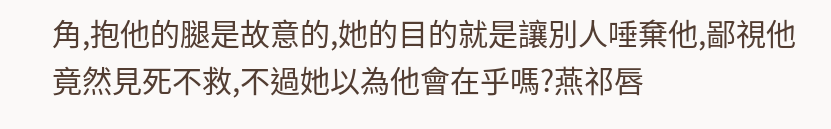角,抱他的腿是故意的,她的目的就是讓別人唾棄他,鄙視他竟然見死不救,不過她以為他會在乎嗎?燕祁唇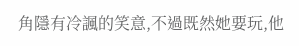角隱有冷諷的笑意,不過既然她要玩,他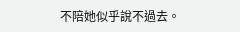不陪她似乎說不過去。